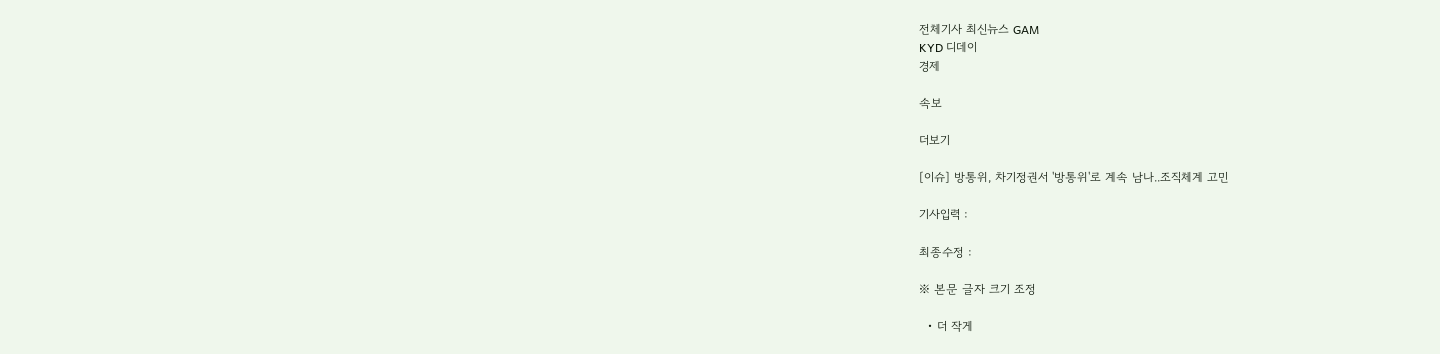전체기사 최신뉴스 GAM
KYD 디데이
경제

속보

더보기

[이슈] 방통위, 차기정권서 '방통위'로 계속 남나..조직체계 고민

기사입력 :

최종수정 :

※ 본문 글자 크기 조정

  • 더 작게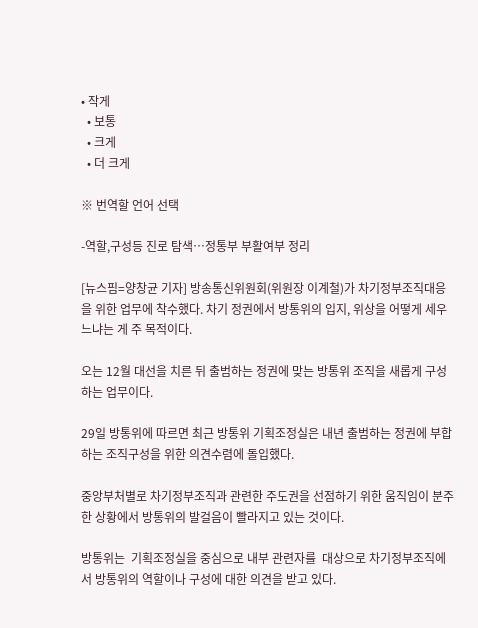• 작게
  • 보통
  • 크게
  • 더 크게

※ 번역할 언어 선택

-역할,구성등 진로 탐색…정통부 부활여부 정리

[뉴스핌=양창균 기자] 방송통신위원회(위원장 이계철)가 차기정부조직대응을 위한 업무에 착수했다. 차기 정권에서 방통위의 입지, 위상을 어떻게 세우느냐는 게 주 목적이다.

오는 12월 대선을 치른 뒤 출범하는 정권에 맞는 방통위 조직을 새롭게 구성하는 업무이다.

29일 방통위에 따르면 최근 방통위 기획조정실은 내년 출범하는 정권에 부합하는 조직구성을 위한 의견수렴에 돌입했다.

중앙부처별로 차기정부조직과 관련한 주도권을 선점하기 위한 움직임이 분주한 상황에서 방통위의 발걸음이 빨라지고 있는 것이다.

방통위는  기획조정실을 중심으로 내부 관련자를  대상으로 차기정부조직에서 방통위의 역할이나 구성에 대한 의견을 받고 있다.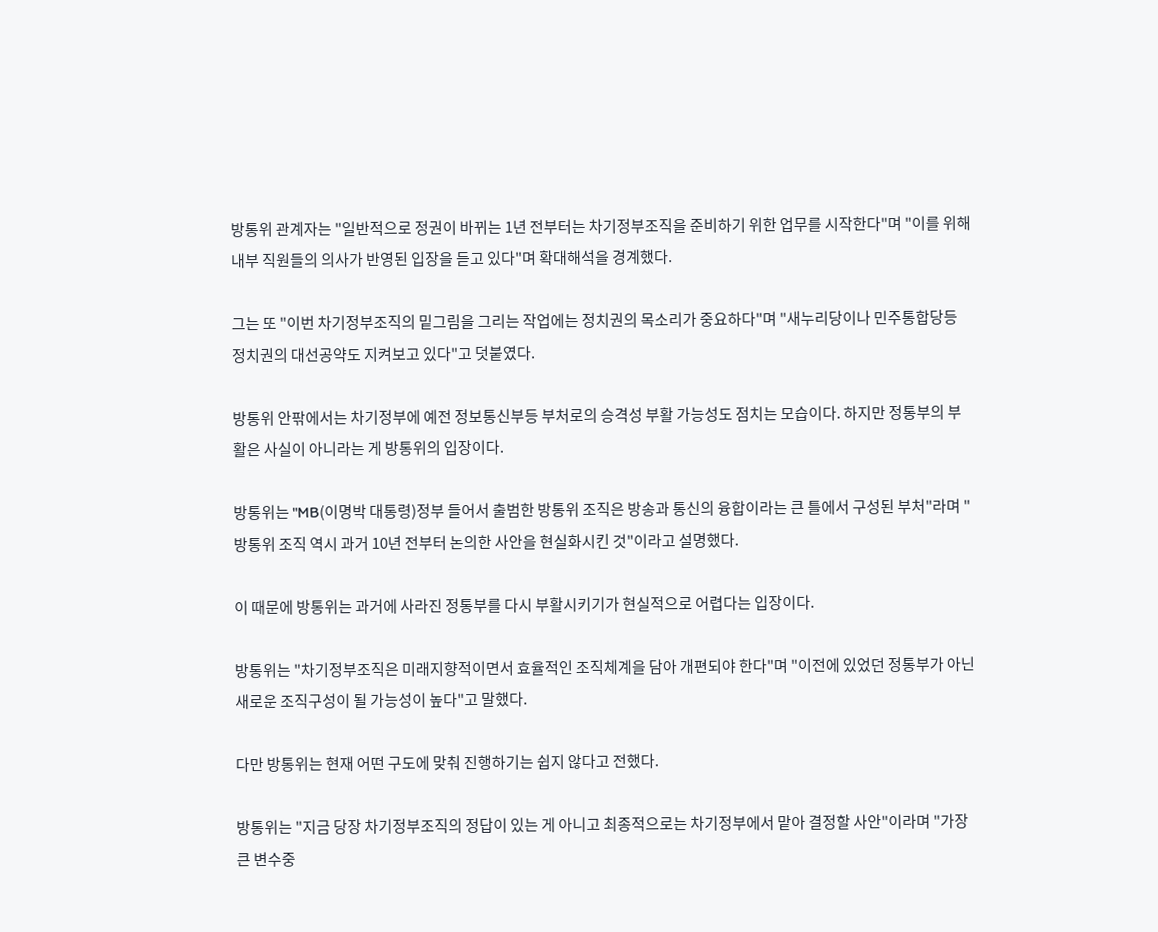방통위 관계자는 "일반적으로 정권이 바뀌는 1년 전부터는 차기정부조직을 준비하기 위한 업무를 시작한다"며 "이를 위해 내부 직원들의 의사가 반영된 입장을 듣고 있다"며 확대해석을 경계했다.

그는 또 "이번 차기정부조직의 밑그림을 그리는 작업에는 정치권의 목소리가 중요하다"며 "새누리당이나 민주통합당등 정치권의 대선공약도 지켜보고 있다"고 덧붙였다.

방통위 안팎에서는 차기정부에 예전 정보통신부등 부처로의 승격성 부활 가능성도 점치는 모습이다. 하지만 정통부의 부활은 사실이 아니라는 게 방통위의 입장이다.

방통위는 "MB(이명박 대통령)정부 들어서 출범한 방통위 조직은 방송과 통신의 융합이라는 큰 틀에서 구성된 부처"라며 "방통위 조직 역시 과거 10년 전부터 논의한 사안을 현실화시킨 것"이라고 설명했다.

이 때문에 방통위는 과거에 사라진 정통부를 다시 부활시키기가 현실적으로 어렵다는 입장이다.

방통위는 "차기정부조직은 미래지향적이면서 효율적인 조직체계을 담아 개편되야 한다"며 "이전에 있었던 정통부가 아닌 새로운 조직구성이 될 가능성이 높다"고 말했다.

다만 방통위는 현재 어떤 구도에 맞춰 진행하기는 쉽지 않다고 전했다.

방통위는 "지금 당장 차기정부조직의 정답이 있는 게 아니고 최종적으로는 차기정부에서 맡아 결정할 사안"이라며 "가장 큰 변수중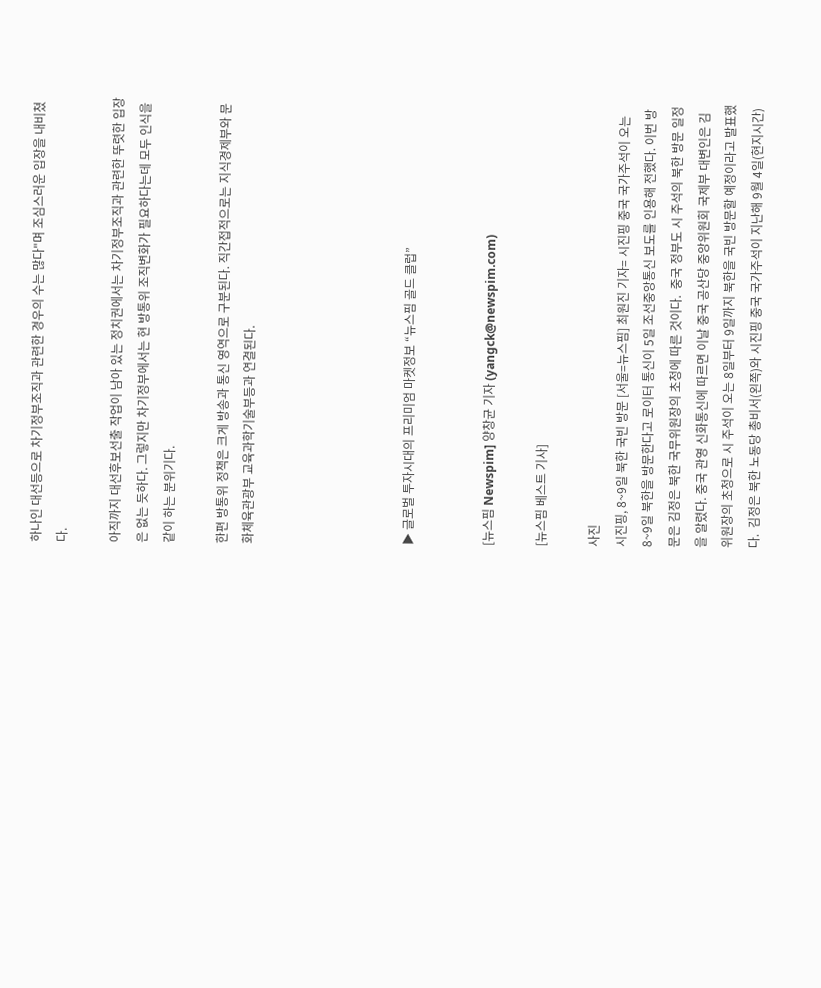하나인 대선등으로 차기정부조직과 관련한 경우의 수는 많다"며 조심스러운 입장을 내비쳤다.

아직까지 대선후보선출 작업이 남아 있는 정치권에서는 차기정부조직과 관련한 뚜렷한 입장은 없는 듯하다. 그렇지만 차기정부에서는 현 방통위 조직변화가 필요하다는데 모두 인식을 같이 하는 분위기다.

한편 방통위 정책은 크게 방송과 통신 영역으로 구분된다. 직간접적으로는 지식경제부와 문화체육관광부 교육과학기술부등과 연결된다.





▶ 글로벌 투자시대의 프리미엄 마켓정보 “뉴스핌 골드 클럽”


[뉴스핌 Newspim] 양창균 기자 (yangck@newspim.com)

[뉴스핌 베스트 기사]

사진
시진핑, 8~9일 북한 국빈 방문 [서울=뉴스핌] 최원진 기자= 시진핑 중국 국가주석이 오는 8~9일 북한을 방문한다고 로이터 통신이 5일 조선중앙통신 보도를 인용해 전했다. 이번 방문은 김정은 북한 국무위원장의 초청에 따른 것이다.  중국 정부도 시 주석의 북한 방문 일정을 알렸다. 중국 관영 신화통신에 따르면 이날 중국 공산당 중앙위원회 국제부 대변인은 김 위원장의 초청으로 시 주석이 오는 8일부터 9일까지 북한을 국빈 방문할 예정이라고 발표했다.  김정은 북한 노동당 총비서(왼쪽)와 시진핑 중국 국가주석이 지난해 9월 4일(현지시간)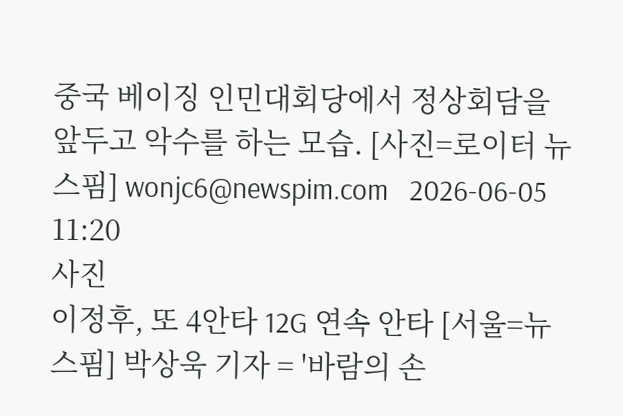중국 베이징 인민대회당에서 정상회담을 앞두고 악수를 하는 모습. [사진=로이터 뉴스핌] wonjc6@newspim.com   2026-06-05 11:20
사진
이정후, 또 4안타 12G 연속 안타 [서울=뉴스핌] 박상욱 기자 = '바람의 손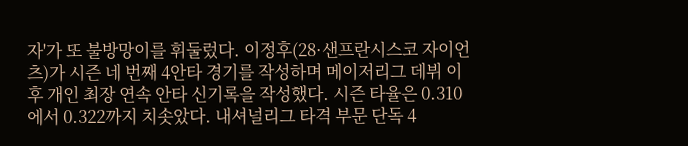자'가 또 불방망이를 휘둘렀다. 이정후(28·샌프란시스코 자이언츠)가 시즌 네 번째 4안타 경기를 작성하며 메이저리그 데뷔 이후 개인 최장 연속 안타 신기록을 작성했다. 시즌 타율은 0.310에서 0.322까지 치솟았다. 내셔널리그 타격 부문 단독 4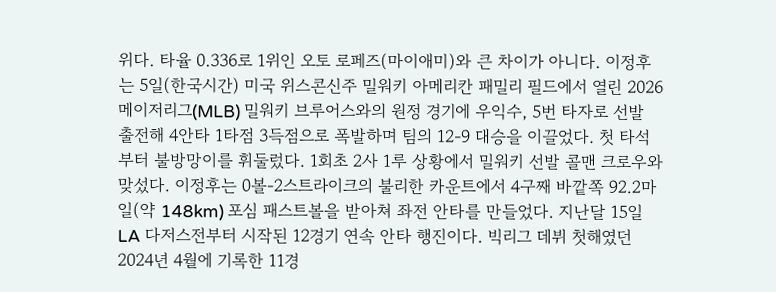위다. 타율 0.336로 1위인 오토 로페즈(마이애미)와 큰 차이가 아니다. 이정후는 5일(한국시간) 미국 위스콘신주 밀워키 아메리칸 패밀리 필드에서 열린 2026 메이저리그(MLB) 밀워키 브루어스와의 원정 경기에 우익수, 5번 타자로 선발 출전해 4안타 1타점 3득점으로 폭발하며 팀의 12-9 대승을 이끌었다. 첫 타석부터 불방망이를 휘둘렀다. 1회초 2사 1루 상황에서 밀워키 선발 콜맨 크로우와 맞섰다. 이정후는 0볼-2스트라이크의 불리한 카운트에서 4구째 바깥쪽 92.2마일(약 148km) 포심 패스트볼을 받아쳐 좌전 안타를 만들었다. 지난달 15일 LA 다저스전부터 시작된 12경기 연속 안타 행진이다. 빅리그 데뷔 첫해였던 2024년 4월에 기록한 11경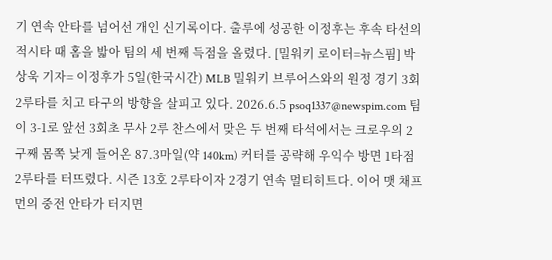기 연속 안타를 넘어선 개인 신기록이다. 출루에 성공한 이정후는 후속 타선의 적시타 때 홈을 밟아 팀의 세 번째 득점을 올렸다. [밀워키 로이터=뉴스핌] 박상욱 기자= 이정후가 5일(한국시간) MLB 밀워키 브루어스와의 원정 경기 3회 2루타를 치고 타구의 방향을 살피고 있다. 2026.6.5 psoq1337@newspim.com 팀이 3-1로 앞선 3회초 무사 2루 찬스에서 맞은 두 번째 타석에서는 크로우의 2구째 몸쪽 낮게 들어온 87.3마일(약 140km) 커터를 공략해 우익수 방면 1타점 2루타를 터뜨렸다. 시즌 13호 2루타이자 2경기 연속 멀티히트다. 이어 맷 채프먼의 중전 안타가 터지면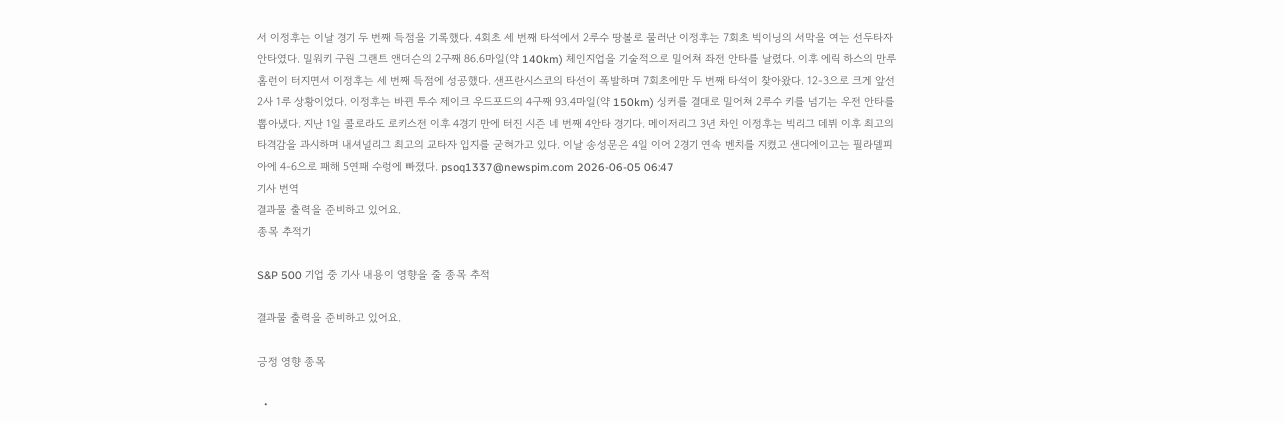서 이정후는 이날 경기 두 번째 득점을 기록했다. 4회초 세 번째 타석에서 2루수 땅볼로 물러난 이정후는 7회초 빅이닝의 서막을 여는 선두타자 안타였다. 밀워키 구원 그랜트 앤더슨의 2구째 86.6마일(약 140km) 체인지업을 기술적으로 밀어쳐 좌전 안타를 날렸다. 이후 에릭 하스의 만루홈런이 터지면서 이정후는 세 번째 득점에 성공했다. 샌프란시스코의 타선이 폭발하며 7회초에만 두 번째 타석이 찾아왔다. 12-3으로 크게 앞선 2사 1루 상황이었다. 이정후는 바뀐 투수 제이크 우드포드의 4구째 93.4마일(약 150km) 싱커를 결대로 밀어쳐 2루수 키를 넘기는 우전 안타를 뽑아냈다. 지난 1일 콜로라도 로키스전 이후 4경기 만에 터진 시즌 네 번째 4안타 경기다. 메이저리그 3년 차인 이정후는 빅리그 데뷔 이후 최고의 타격감을 과시하며 내셔널리그 최고의 교타자 입지를 굳혀가고 있다. 이날 송성문은 4일 이어 2경기 연속 벤치를 지켰고 샌디에이고는 필라델피아에 4-6으로 패해 5연패 수렁에 빠졌다. psoq1337@newspim.com 2026-06-05 06:47
기사 번역
결과물 출력을 준비하고 있어요.
종목 추적기

S&P 500 기업 중 기사 내용이 영향을 줄 종목 추적

결과물 출력을 준비하고 있어요.

긍정 영향 종목

  •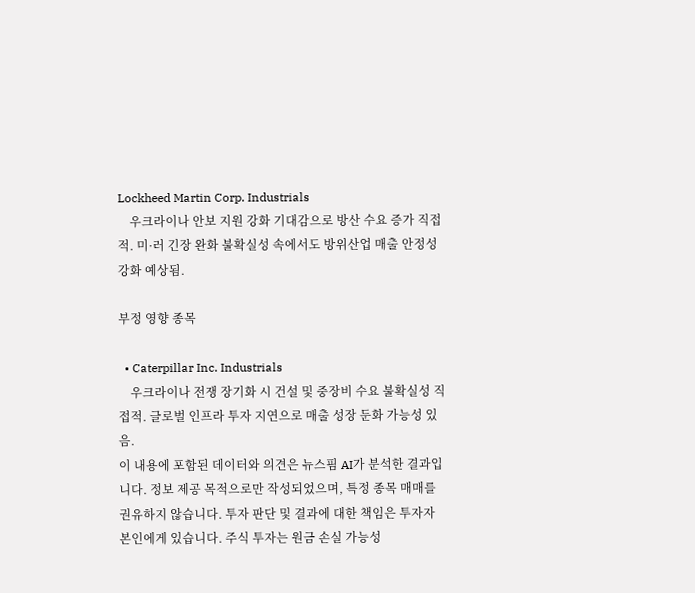Lockheed Martin Corp. Industrials
    우크라이나 안보 지원 강화 기대감으로 방산 수요 증가 직접적. 미·러 긴장 완화 불확실성 속에서도 방위산업 매출 안정성 강화 예상됨.

부정 영향 종목

  • Caterpillar Inc. Industrials
    우크라이나 전쟁 장기화 시 건설 및 중장비 수요 불확실성 직접적. 글로벌 인프라 투자 지연으로 매출 성장 둔화 가능성 있음.
이 내용에 포함된 데이터와 의견은 뉴스핌 AI가 분석한 결과입니다. 정보 제공 목적으로만 작성되었으며, 특정 종목 매매를 권유하지 않습니다. 투자 판단 및 결과에 대한 책임은 투자자 본인에게 있습니다. 주식 투자는 원금 손실 가능성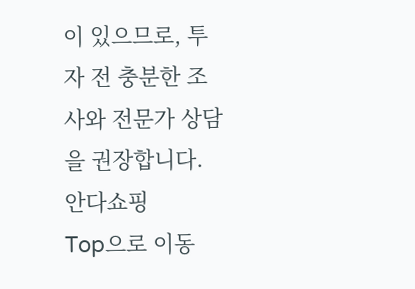이 있으므로, 투자 전 충분한 조사와 전문가 상담을 권장합니다.
안다쇼핑
Top으로 이동